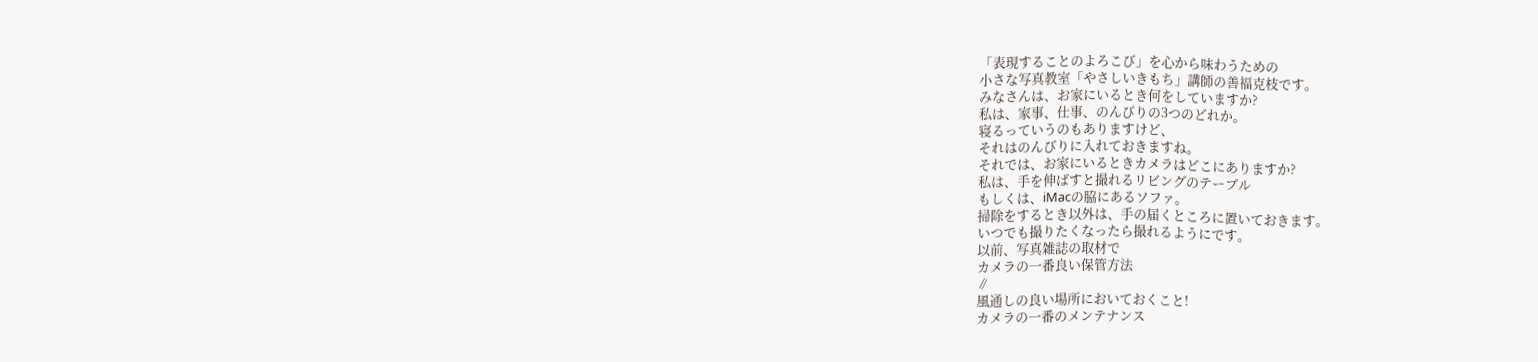「表現することのよろこび」を心から味わうための
小さな写真教室「やさしいきもち」講師の善福克枝です。
みなさんは、お家にいるとき何をしていますか?
私は、家事、仕事、のんびりの3つのどれか。
寝るっていうのもありますけど、
それはのんびりに入れておきますね。
それでは、お家にいるときカメラはどこにありますか?
私は、手を伸ばすと撮れるリビングのテーブル
もしくは、iMacの脇にあるソファ。
掃除をするとき以外は、手の届くところに置いておきます。
いつでも撮りたくなったら撮れるようにです。
以前、写真雑誌の取材で
カメラの一番良い保管方法
∥
風通しの良い場所においておくこと!
カメラの一番のメンテナンス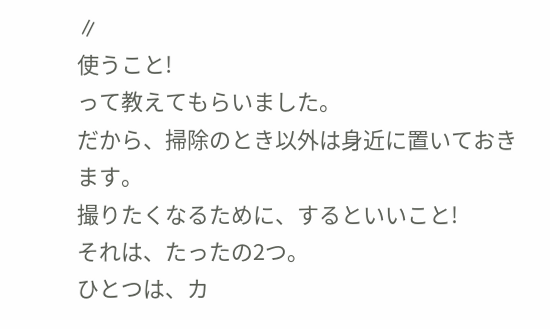∥
使うこと!
って教えてもらいました。
だから、掃除のとき以外は身近に置いておきます。
撮りたくなるために、するといいこと!
それは、たったの2つ。
ひとつは、カ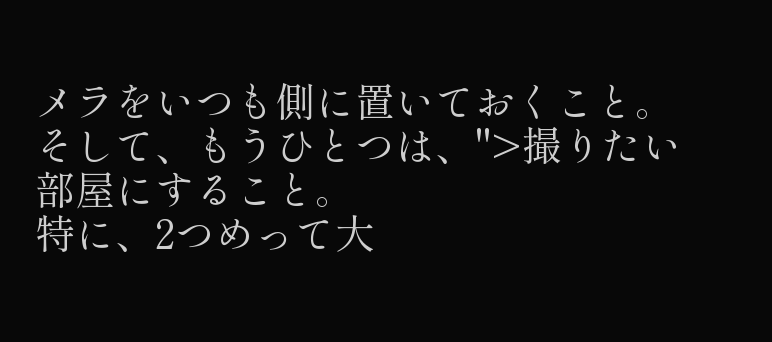メラをいつも側に置いておくこと。
そして、もうひとつは、">撮りたい部屋にすること。
特に、2つめって大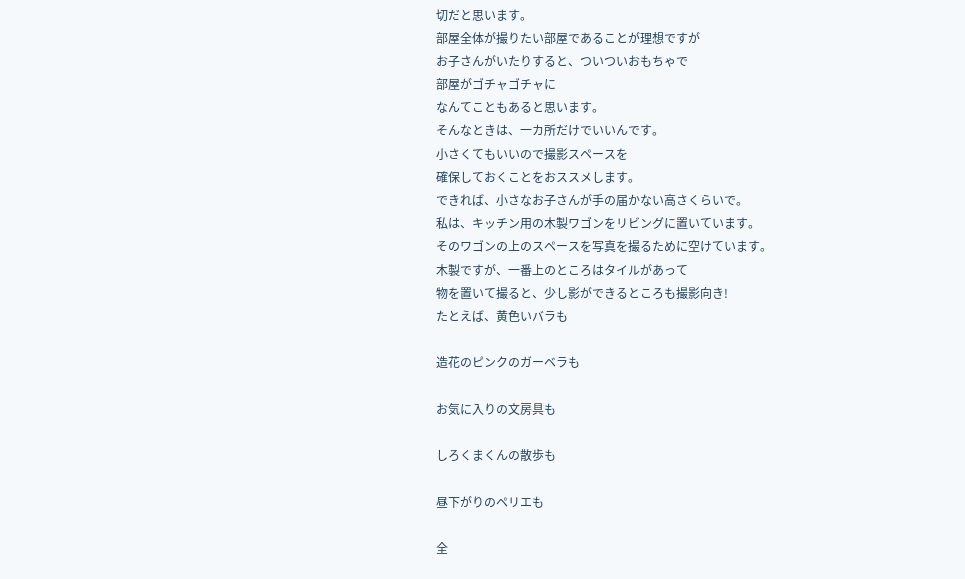切だと思います。
部屋全体が撮りたい部屋であることが理想ですが
お子さんがいたりすると、ついついおもちゃで
部屋がゴチャゴチャに
なんてこともあると思います。
そんなときは、一カ所だけでいいんです。
小さくてもいいので撮影スペースを
確保しておくことをおススメします。
できれば、小さなお子さんが手の届かない高さくらいで。
私は、キッチン用の木製ワゴンをリビングに置いています。
そのワゴンの上のスペースを写真を撮るために空けています。
木製ですが、一番上のところはタイルがあって
物を置いて撮ると、少し影ができるところも撮影向き!
たとえば、黄色いバラも

造花のピンクのガーベラも

お気に入りの文房具も

しろくまくんの散歩も

昼下がりのペリエも

全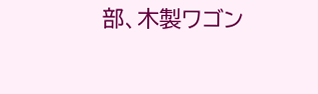部、木製ワゴン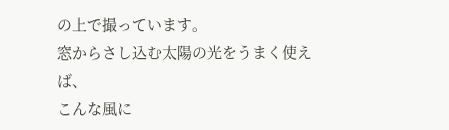の上で撮っています。
窓からさし込む太陽の光をうまく使えば、
こんな風に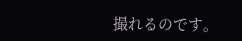撮れるのです。